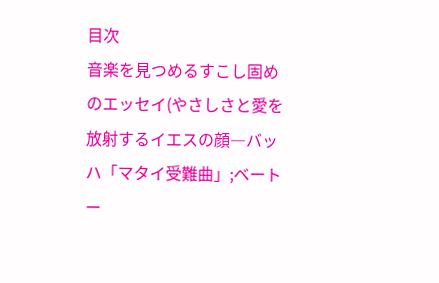目次
音楽を見つめるすこし固めのエッセイ(やさしさと愛を放射するイエスの顔―バッハ「マタイ受難曲」;ベートー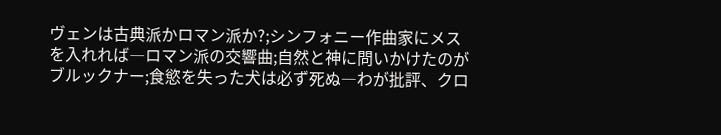ヴェンは古典派かロマン派か?;シンフォニー作曲家にメスを入れれば―ロマン派の交響曲;自然と神に問いかけたのがブルックナー;食慾を失った犬は必ず死ぬ―わが批評、クロ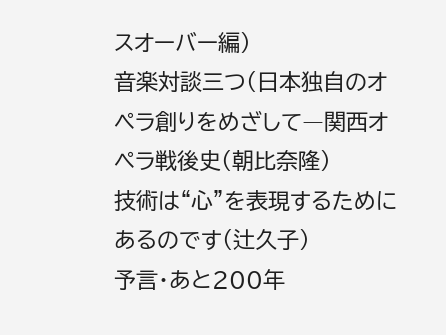スオーバー編)
音楽対談三つ(日本独自のオペラ創りをめざして―関西オペラ戦後史(朝比奈隆)
技術は“心”を表現するためにあるのです(辻久子)
予言・あと200年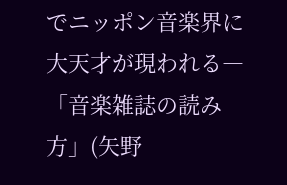でニッポン音楽界に大天才が現われる―「音楽雑誌の読み方」(矢野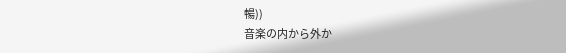暢))
音楽の内から外か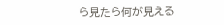ら見たら何が見える